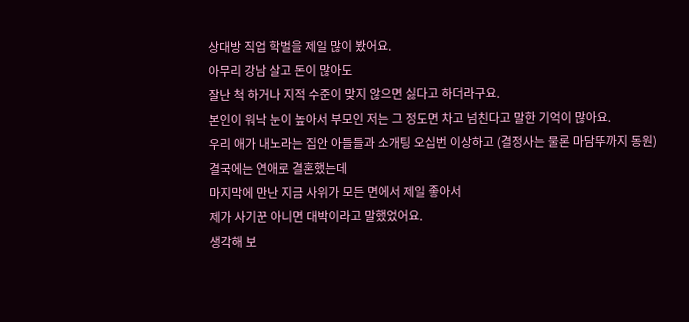상대방 직업 학벌을 제일 많이 봤어요.
아무리 강남 살고 돈이 많아도
잘난 척 하거나 지적 수준이 맞지 않으면 싫다고 하더라구요.
본인이 워낙 눈이 높아서 부모인 저는 그 정도면 차고 넘친다고 말한 기억이 많아요.
우리 애가 내노라는 집안 아들들과 소개팅 오십번 이상하고 (결정사는 물론 마담뚜까지 동원)
결국에는 연애로 결혼했는데
마지막에 만난 지금 사위가 모든 면에서 제일 좋아서
제가 사기꾼 아니면 대박이라고 말했었어요.
생각해 보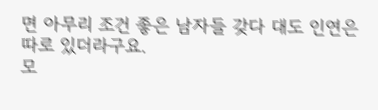면 아무리 조건 좋은 남자들 갖다 대도 인연은 따로 있더라구요.
모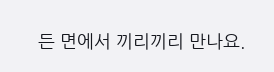든 면에서 끼리끼리 만나요.